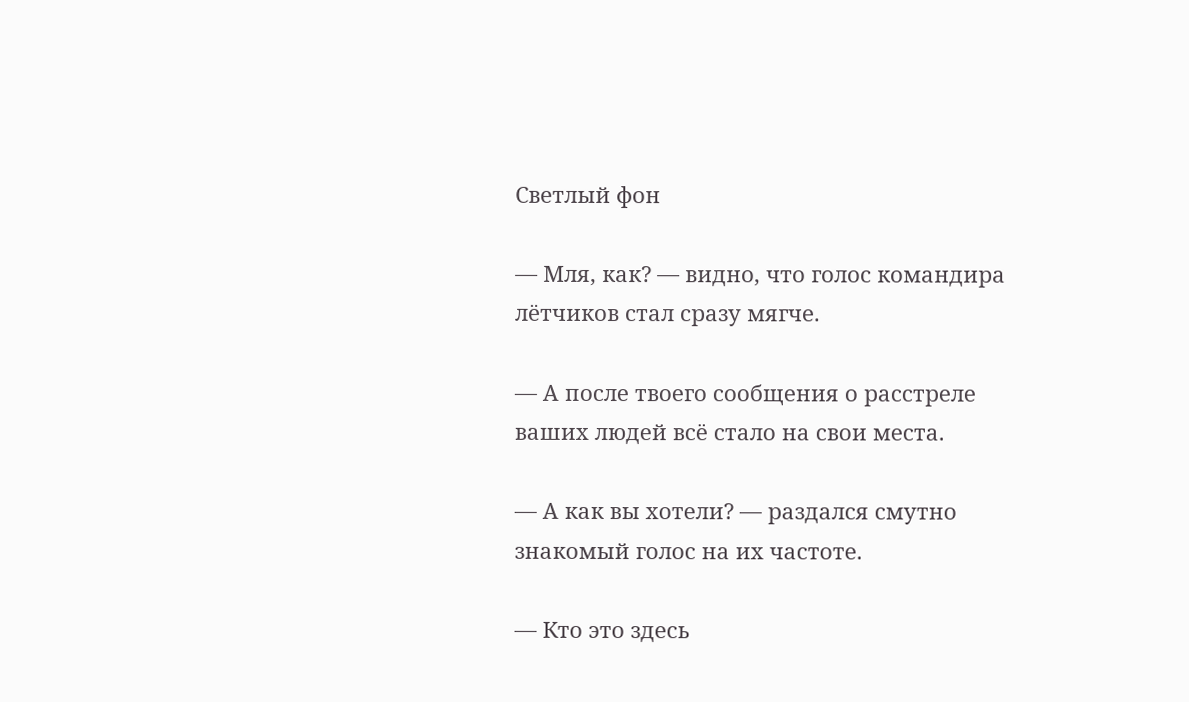Светлый фон

— Мля, как? — видно, что голос командира лётчиков стал сразу мягче.

— А после твоего сообщения о расстреле ваших людей всё стало на свои места.

— А как вы хотели? — раздался смутно знакомый голос на их частоте.

— Кто это здесь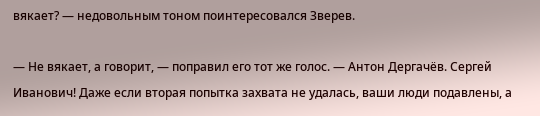вякает? — недовольным тоном поинтересовался Зверев.

— Не вякает, а говорит, — поправил его тот же голос. — Антон Дергачёв. Сергей Иванович! Даже если вторая попытка захвата не удалась, ваши люди подавлены, а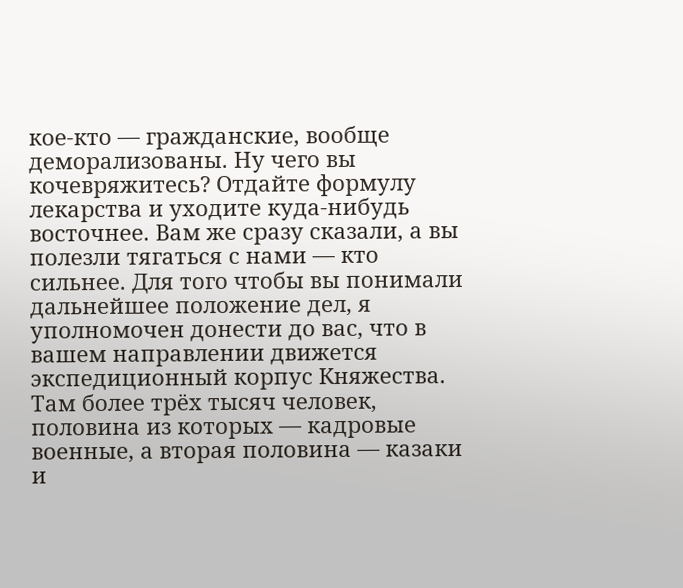кое-кто — гражданские, вообще деморализованы. Ну чего вы кочевряжитесь? Отдайте формулу лекарства и уходите куда-нибудь восточнее. Вам же сразу сказали, а вы полезли тягаться с нами — кто сильнее. Для того чтобы вы понимали дальнейшее положение дел, я уполномочен донести до вас, что в вашем направлении движется экспедиционный корпус Княжества. Там более трёх тысяч человек, половина из которых — кадровые военные, а вторая половина — казаки и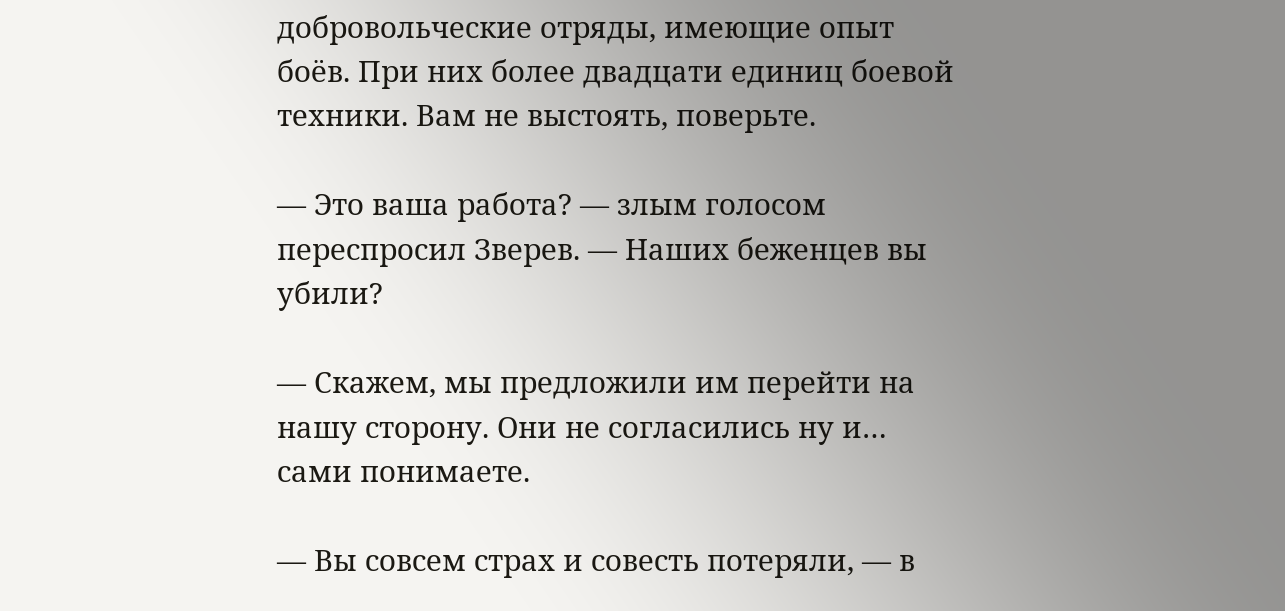добровольческие отряды, имеющие опыт боёв. При них более двадцати единиц боевой техники. Вам не выстоять, поверьте.

— Это ваша работа? — злым голосом переспросил Зверев. — Наших беженцев вы убили?

— Скажем, мы предложили им перейти на нашу сторону. Они не согласились ну и… сами понимаете.

— Вы совсем страх и совесть потеряли, — в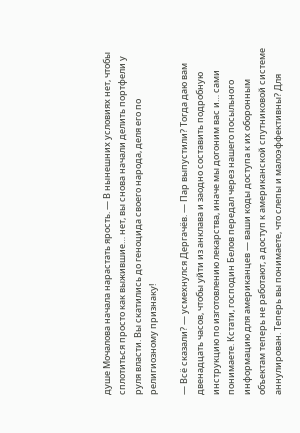душе Мочалова начала нарастать ярость. — В нынешних условиях нет, чтобы сплотиться просто как выжившие… нет, вы снова начали делить портфели у руля власти. Вы скатились до геноцида своего народа, деля его по религиозному признаку!

— Всё сказали? — усмехнулся Дергачёв. — Пар выпустили? Тогда даю вам двенадцать часов, чтобы уйти из анклава и заодно составить подробную инструкцию по изготовлению лекарства, иначе мы догоним вас и… сами понимаете. Кстати, господин Белов передал через нашего посыльного информацию для американцев — ваши коды доступа к их оборонным объектам теперь не работают, а доступ к американской спутниковой системе аннулирован. Теперь вы понимаете, что слепы и малоэффективны? Для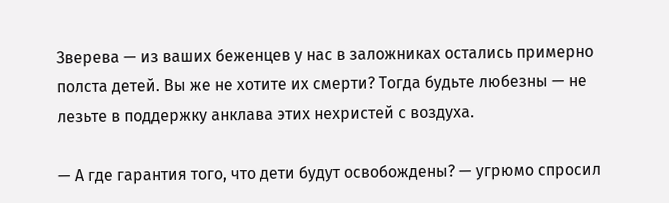Зверева — из ваших беженцев у нас в заложниках остались примерно полста детей. Вы же не хотите их смерти? Тогда будьте любезны — не лезьте в поддержку анклава этих нехристей с воздуха.

— А где гарантия того, что дети будут освобождены? — угрюмо спросил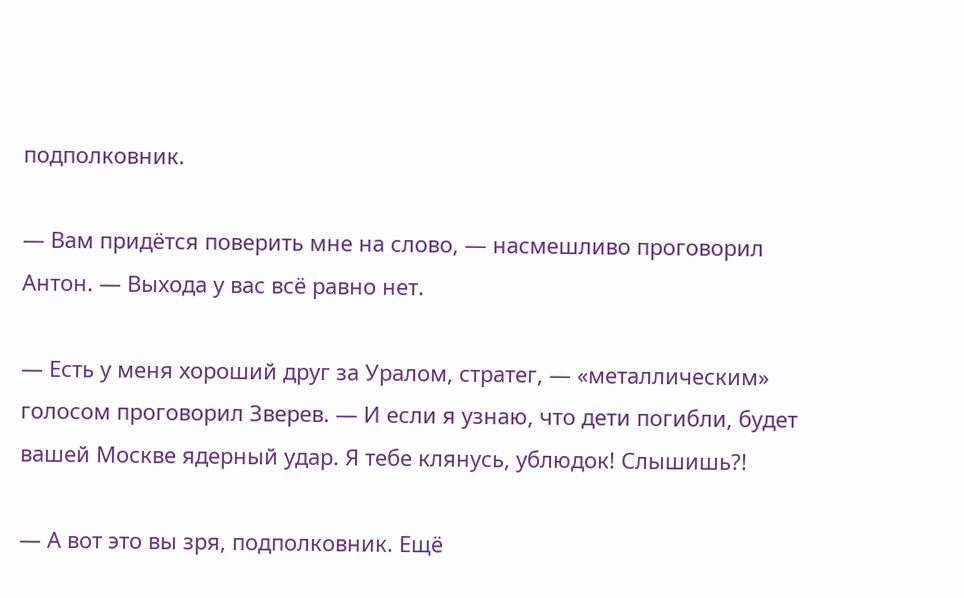подполковник.

— Вам придётся поверить мне на слово, — насмешливо проговорил Антон. — Выхода у вас всё равно нет.

— Есть у меня хороший друг за Уралом, стратег, — «металлическим» голосом проговорил Зверев. — И если я узнаю, что дети погибли, будет вашей Москве ядерный удар. Я тебе клянусь, ублюдок! Слышишь?!

— А вот это вы зря, подполковник. Ещё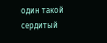один такой сердитый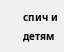спич и детям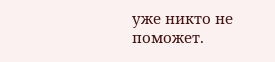уже никто не поможет.